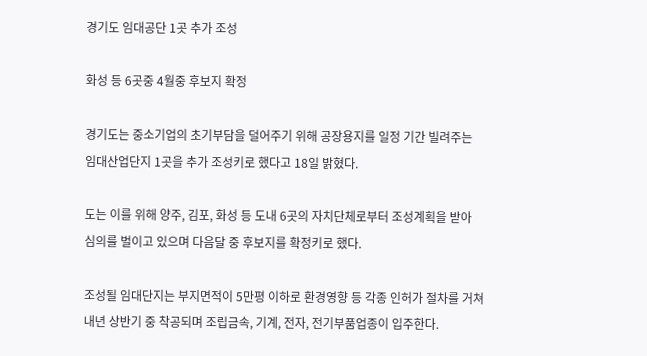경기도 임대공단 1곳 추가 조성

화성 등 6곳중 4월중 후보지 확정

경기도는 중소기업의 초기부담을 덜어주기 위해 공장용지를 일정 기간 빌려주는 임대산업단지 1곳을 추가 조성키로 했다고 18일 밝혔다.

도는 이를 위해 양주, 김포, 화성 등 도내 6곳의 자치단체로부터 조성계획을 받아 심의를 벌이고 있으며 다음달 중 후보지를 확정키로 했다.

조성될 임대단지는 부지면적이 5만평 이하로 환경영향 등 각종 인허가 절차를 거쳐 내년 상반기 중 착공되며 조립금속, 기계, 전자, 전기부품업종이 입주한다.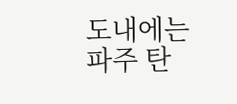도내에는 파주 탄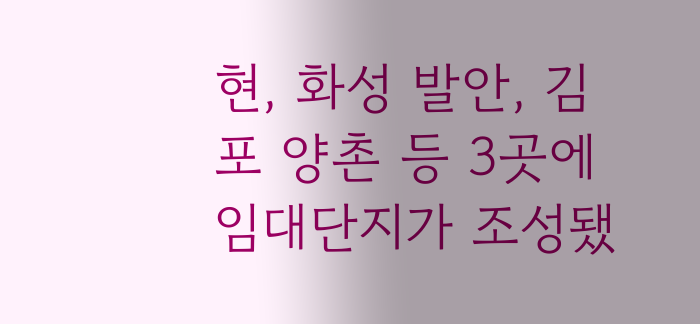현, 화성 발안, 김포 양촌 등 3곳에 임대단지가 조성됐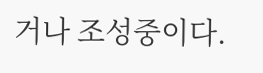거나 조성중이다.